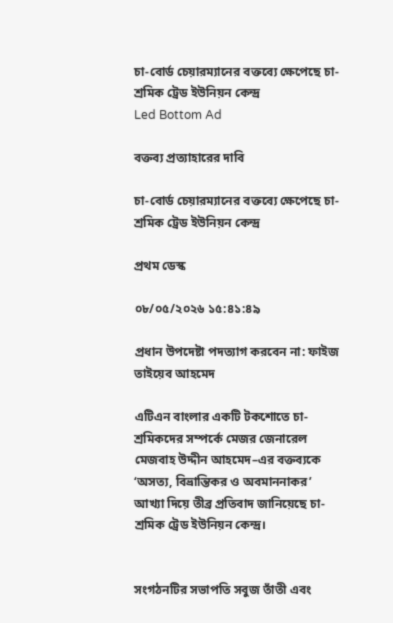চা-বোর্ড চেয়ারম্যানের বক্তব্যে ক্ষেপেছে চা-শ্রমিক ট্রেড ইউনিয়ন কেন্দ্র
Led Bottom Ad

বক্তব্য প্রত্যাহারের দাবি

চা-বোর্ড চেয়ারম্যানের বক্তব্যে ক্ষেপেছে চা-শ্রমিক ট্রেড ইউনিয়ন কেন্দ্র

প্রথম ডেস্ক

০৮/০৫/২০২৬ ১৫:৪১:৪৯

প্রধান উপদেষ্টা পদত্যাগ করবেন না: ফাইজ তাইয়েব আহমেদ

এটিএন বাংলার একটি টকশোতে চা-শ্রমিকদের সম্পর্কে মেজর জেনারেল মেজবাহ উদ্দীন আহমেদ–এর বক্তব্যকে ‘অসত্য, বিভ্রান্তিকর ও অবমাননাকর’ আখ্যা দিয়ে তীব্র প্রতিবাদ জানিয়েছে চা-শ্রমিক ট্রেড ইউনিয়ন কেন্দ্র।


সংগঠনটির সভাপতি সবুজ তাঁতী এবং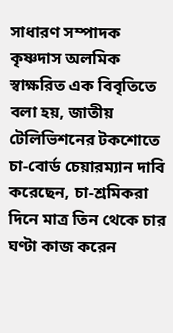সাধারণ সম্পাদক কৃষ্ণদাস অলমিক স্বাক্ষরিত এক বিবৃতিতে বলা হয়, জাতীয় টেলিভিশনের টকশোতে চা-বোর্ড চেয়ারম্যান দাবি করেছেন, চা-শ্রমিকরা দিনে মাত্র তিন থেকে চার ঘণ্টা কাজ করেন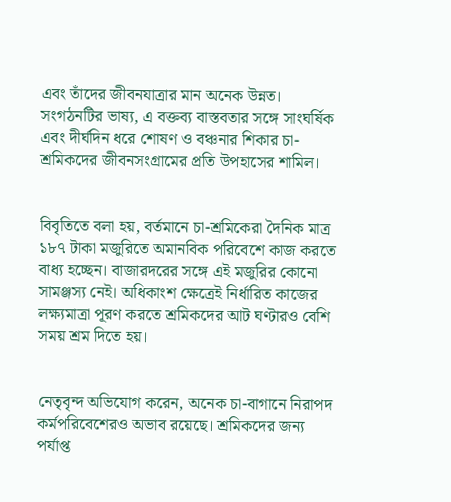এবং তাঁদের জীবনযাত্রার মান অনেক উন্নত। সংগঠনটির ভাষ্য, এ বক্তব্য বাস্তবতার সঙ্গে সাংঘর্ষিক এবং দীর্ঘদিন ধরে শোষণ ও বঞ্চনার শিকার চা-শ্রমিকদের জীবনসংগ্রামের প্রতি উপহাসের শামিল।


বিবৃতিতে বলা হয়, বর্তমানে চা-শ্রমিকেরা দৈনিক মাত্র ১৮৭ টাকা মজুরিতে অমানবিক পরিবেশে কাজ করতে বাধ্য হচ্ছেন। বাজারদরের সঙ্গে এই মজুরির কোনো সামঞ্জস্য নেই। অধিকাংশ ক্ষেত্রেই নির্ধারিত কাজের লক্ষ্যমাত্রা পূরণ করতে শ্রমিকদের আট ঘণ্টারও বেশি সময় শ্রম দিতে হয়।


নেতৃবৃন্দ অভিযোগ করেন, অনেক চা-বাগানে নিরাপদ কর্মপরিবেশেরও অভাব রয়েছে। শ্রমিকদের জন্য পর্যাপ্ত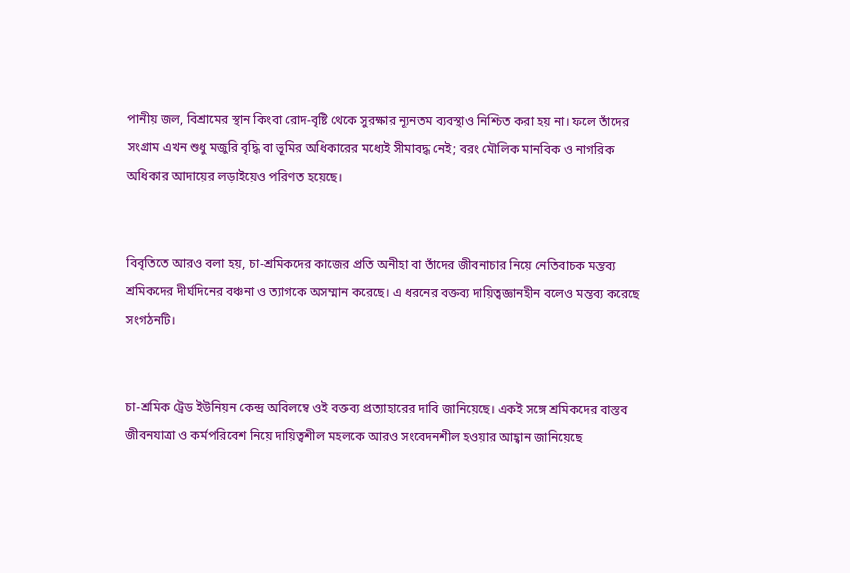পানীয় জল, বিশ্রামের স্থান কিংবা রোদ-বৃষ্টি থেকে সুরক্ষার ন্যূনতম ব্যবস্থাও নিশ্চিত করা হয় না। ফলে তাঁদের সংগ্রাম এখন শুধু মজুরি বৃদ্ধি বা ভূমির অধিকারের মধ্যেই সীমাবদ্ধ নেই; বরং মৌলিক মানবিক ও নাগরিক অধিকার আদায়ের লড়াইয়েও পরিণত হয়েছে।


বিবৃতিতে আরও বলা হয়, চা-শ্রমিকদের কাজের প্রতি অনীহা বা তাঁদের জীবনাচার নিয়ে নেতিবাচক মন্তব্য শ্রমিকদের দীর্ঘদিনের বঞ্চনা ও ত্যাগকে অসম্মান করেছে। এ ধরনের বক্তব্য দায়িত্বজ্ঞানহীন বলেও মন্তব্য করেছে সংগঠনটি।


চা-শ্রমিক ট্রেড ইউনিয়ন কেন্দ্র অবিলম্বে ওই বক্তব্য প্রত্যাহারের দাবি জানিয়েছে। একই সঙ্গে শ্রমিকদের বাস্তব জীবনযাত্রা ও কর্মপরিবেশ নিয়ে দায়িত্বশীল মহলকে আরও সংবেদনশীল হওয়ার আহ্বান জানিয়েছে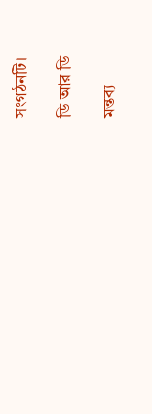সংগঠনটি।

ডি আর ডি

মন্তব্য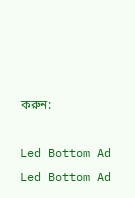করুন:

Led Bottom Ad
Led Bottom Ad